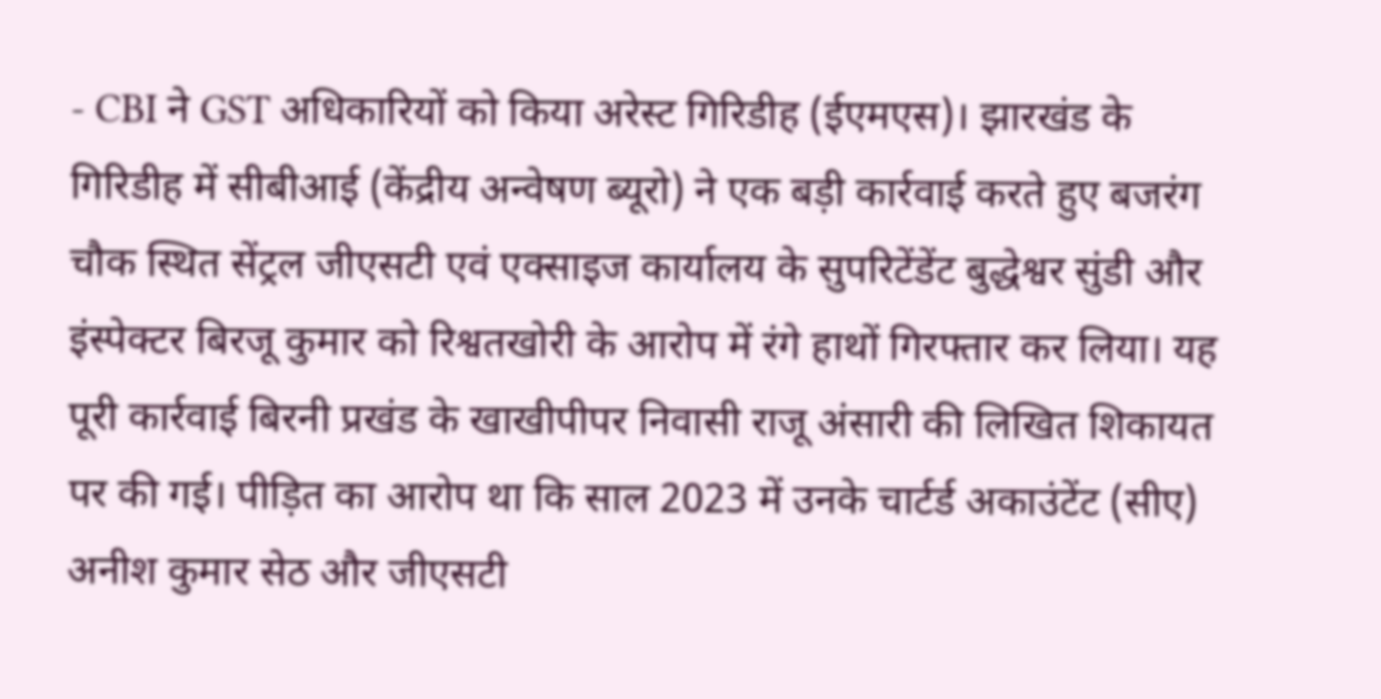- CBI ने GST अधिकारियों को किया अरेस्ट गिरिडीह (ईएमएस)। झारखंड के गिरिडीह में सीबीआई (केंद्रीय अन्वेषण ब्यूरो) ने एक बड़ी कार्रवाई करते हुए बजरंग चौक स्थित सेंट्रल जीएसटी एवं एक्साइज कार्यालय के सुपरिटेंडेंट बुद्धेश्वर सुंडी और इंस्पेक्टर बिरजू कुमार को रिश्वतखोरी के आरोप में रंगे हाथों गिरफ्तार कर लिया। यह पूरी कार्रवाई बिरनी प्रखंड के खाखीपीपर निवासी राजू अंसारी की लिखित शिकायत पर की गई। पीड़ित का आरोप था कि साल 2023 में उनके चार्टर्ड अकाउंटेंट (सीए) अनीश कुमार सेठ और जीएसटी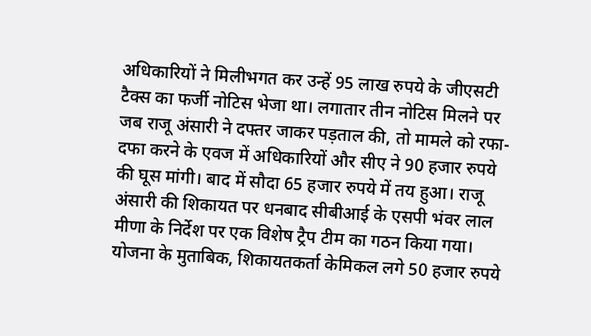अधिकारियों ने मिलीभगत कर उन्हें 95 लाख रुपये के जीएसटी टैक्स का फर्जी नोटिस भेजा था। लगातार तीन नोटिस मिलने पर जब राजू अंसारी ने दफ्तर जाकर पड़ताल की, तो मामले को रफा-दफा करने के एवज में अधिकारियों और सीए ने 90 हजार रुपये की घूस मांगी। बाद में सौदा 65 हजार रुपये में तय हुआ। राजू अंसारी की शिकायत पर धनबाद सीबीआई के एसपी भंवर लाल मीणा के निर्देश पर एक विशेष ट्रैप टीम का गठन किया गया। योजना के मुताबिक, शिकायतकर्ता केमिकल लगे 50 हजार रुपये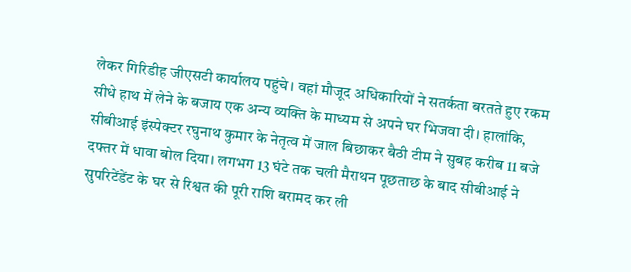लेकर गिरिडीह जीएसटी कार्यालय पहुंचे। वहां मौजूद अधिकारियों ने सतर्कता बरतते हुए रकम सीधे हाथ में लेने के बजाय एक अन्य व्यक्ति के माध्यम से अपने घर भिजवा दी। हालांकि, सीबीआई इंस्पेक्टर रघुनाथ कुमार के नेतृत्व में जाल बिछाकर बैठी टीम ने सुबह करीब 11 बजे दफ्तर में धावा बोल दिया। लगभग 13 घंटे तक चली मैराथन पूछताछ के बाद सीबीआई ने सुपरिटेंडेंट के घर से रिश्वत की पूरी राशि बरामद कर ली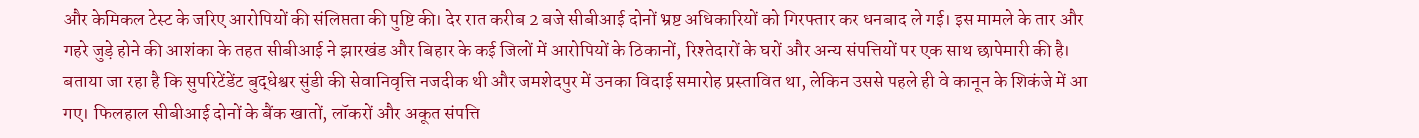और केमिकल टेस्ट के जरिए आरोपियों की संलिप्तता की पुष्टि की। देर रात करीब 2 बजे सीबीआई दोनों भ्रष्ट अधिकारियों को गिरफ्तार कर धनबाद ले गई। इस मामले के तार और गहरे जुड़े होने की आशंका के तहत सीबीआई ने झारखंड और बिहार के कई जिलों में आरोपियों के ठिकानों, रिश्तेदारों के घरों और अन्य संपत्तियों पर एक साथ छापेमारी की है। बताया जा रहा है कि सुपरिटेंडेंट बुद्धेश्वर सुंडी की सेवानिवृत्ति नजदीक थी और जमशेदपुर में उनका विदाई समारोह प्रस्तावित था, लेकिन उससे पहले ही वे कानून के शिकंजे में आ गए। फिलहाल सीबीआई दोनों के बैंक खातों, लॉकरों और अकूत संपत्ति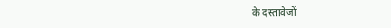के दस्तावेजों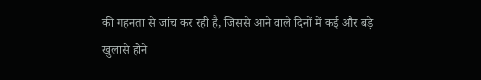की गहनता से जांच कर रही है, जिससे आने वाले दिनों में कई और बड़े खुलासे होने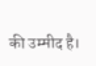की उम्मीद है।